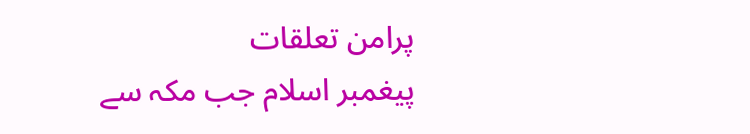پرامن تعلقات
پیغمبر اسلام جب مکہ سے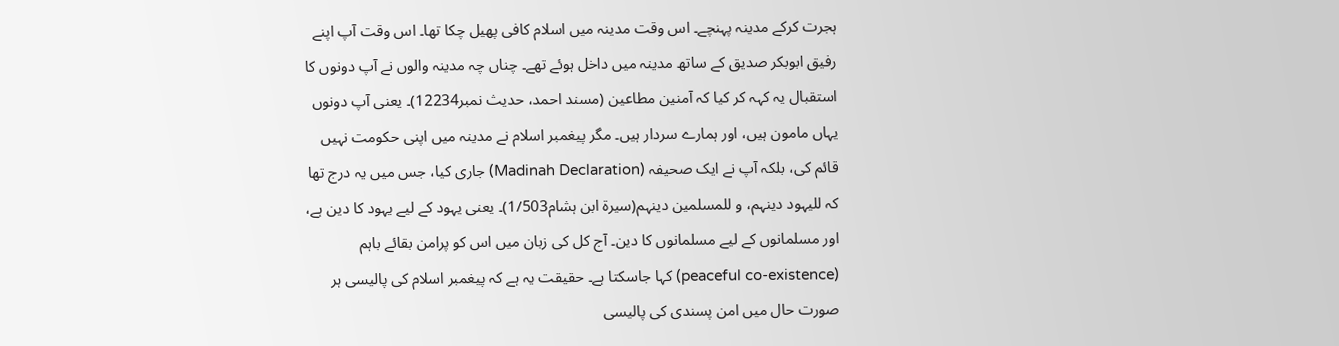ہجرت کرکے مدینہ پہنچے۔ اس وقت مدینہ میں اسلام کافی پھیل چکا تھا۔ اس وقت آپ اپنے رفیق ابوبکر صدیق کے ساتھ مدینہ میں داخل ہوئے تھے۔ چناں چہ مدینہ والوں نے آپ دونوں کا استقبال یہ کہہ کر کیا کہ آمنین مطاعین (مسند احمد، حدیث نمبر12234)۔ یعنی آپ دونوں یہاں مامون ہیں، اور ہمارے سردار ہیں۔ مگر پیغمبر اسلام نے مدینہ میں اپنی حکومت نہیں قائم کی، بلکہ آپ نے ایک صحیفہ (Madinah Declaration) جاری کیا، جس میں یہ درج تھا کہ للیہود دینہم، و للمسلمین دینہم(سیرۃ ابن ہشام1/503)۔ یعنی یہود کے لیے یہود کا دین ہے، اور مسلمانوں کے لیے مسلمانوں کا دین۔ آج کل کی زبان میں اس کو پرامن بقائے باہم (peaceful co-existence) کہا جاسکتا ہے۔ حقیقت یہ ہے کہ پیغمبر اسلام کی پالیسی ہر صورت حال میں امن پسندی کی پالیسی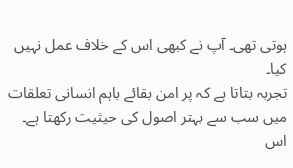ہوتی تھی۔ آپ نے کبھی اس کے خلاف عمل نہیں کیا۔
تجربہ بتاتا ہے کہ پر امن بقائے باہم انسانی تعلقات میں سب سے بہتر اصول کی حیثیت رکھتا ہے۔ اس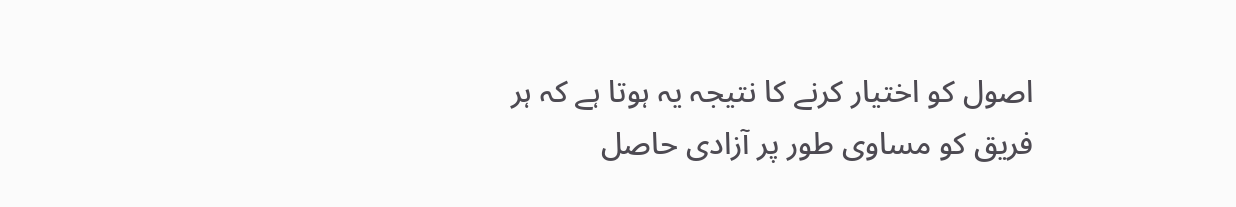اصول کو اختیار کرنے کا نتیجہ یہ ہوتا ہے کہ ہر فریق کو مساوی طور پر آزادی حاصل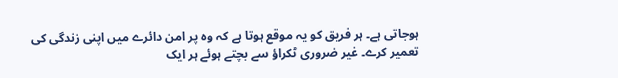ہوجاتی ہے۔ ہر فریق کو یہ موقع ہوتا ہے کہ وہ پر امن دائرے میں اپنی زندگی کی تعمیر کرے۔ غیر ضروری ٹکراؤ سے بچتے ہوئے ہر ایک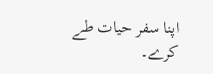اپنا سفر حیات طے کرے۔